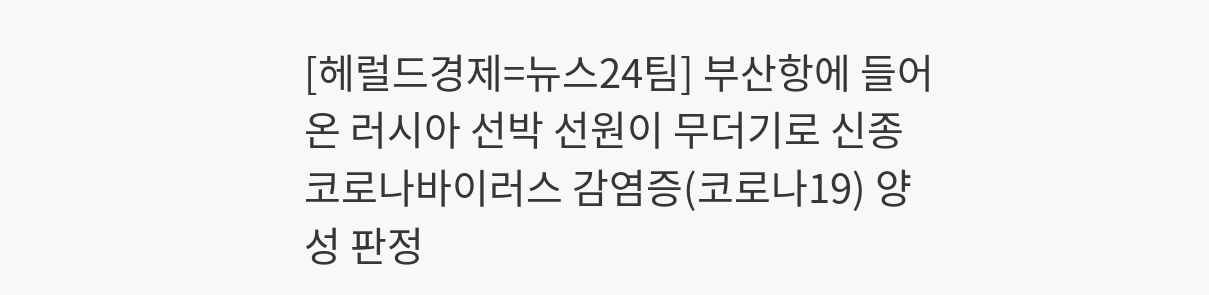[헤럴드경제=뉴스24팀] 부산항에 들어온 러시아 선박 선원이 무더기로 신종 코로나바이러스 감염증(코로나19) 양성 판정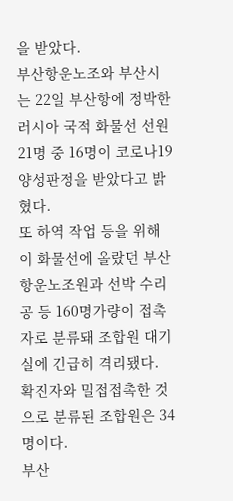을 받았다.
부산항운노조와 부산시는 22일 부산항에 정박한 러시아 국적 화물선 선원 21명 중 16명이 코로나19 양성판정을 받았다고 밝혔다.
또 하역 작업 등을 위해 이 화물선에 올랐던 부산항운노조원과 선박 수리공 등 160명가량이 접촉자로 분류돼 조합원 대기실에 긴급히 격리됐다.
확진자와 밀접접촉한 것으로 분류된 조합원은 34명이다.
부산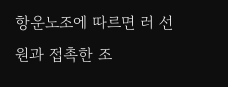항운노조에 따르면 러 선원과 접촉한 조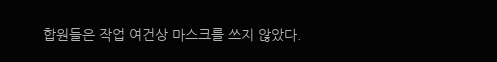합원들은 작업 여건상 마스크를 쓰지 않았다.